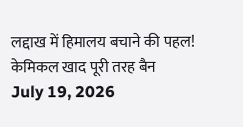लद्दाख में हिमालय बचाने की पहल! केमिकल खाद पूरी तरह बैन
July 19, 2026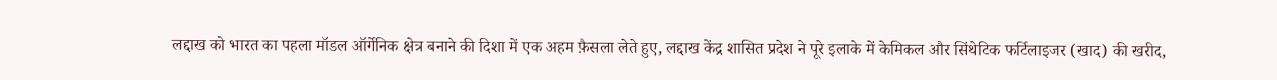लद्दाख को भारत का पहला मॉडल ऑर्गेनिक क्षेत्र बनाने की दिशा में एक अहम फ़ैसला लेते हुए, लद्दाख केंद्र शासित प्रदेश ने पूरे इलाके में केमिकल और सिंथेटिक फर्टिलाइजर (खाद) की खरीद,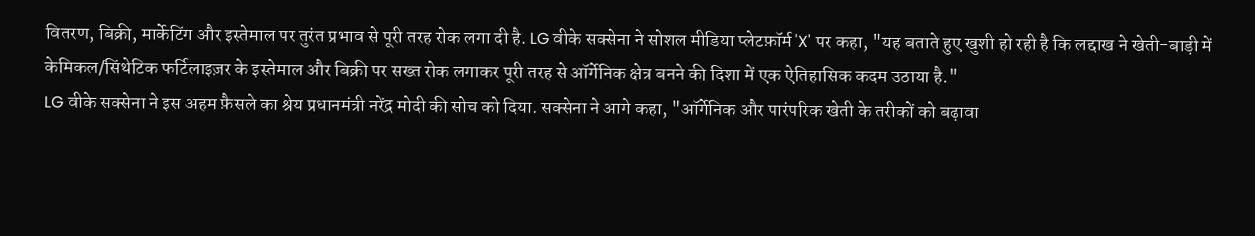वितरण, बिक्री, मार्केटिंग और इस्तेमाल पर तुरंत प्रभाव से पूरी तरह रोक लगा दी है. LG वीके सक्सेना ने सोशल मीडिया प्लेटफ़ॉर्म 'X' पर कहा, "यह बताते हुए खुशी हो रही है कि लद्दाख ने खेती-बाड़ी में केमिकल/सिंथेटिक फर्टिलाइज़र के इस्तेमाल और बिक्री पर सख्त रोक लगाकर पूरी तरह से ऑर्गेनिक क्षेत्र बनने की दिशा में एक ऐतिहासिक कदम उठाया है."
LG वीके सक्सेना ने इस अहम फ़ैसले का श्रेय प्रधानमंत्री नरेंद्र मोदी की सोच को दिया. सक्सेना ने आगे कहा, "ऑर्गेनिक और पारंपरिक खेती के तरीकों को बढ़ावा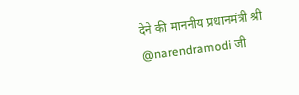देने की माननीय प्रधानमंत्री श्री @narendramodi जी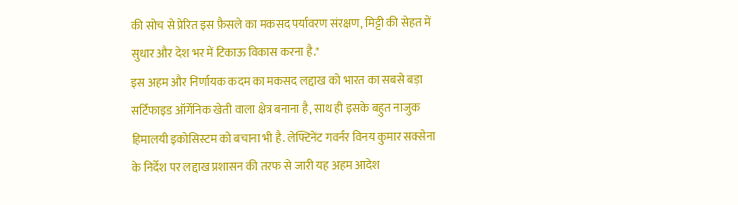की सोच से प्रेरित इस फ़ैसले का मकसद पर्यावरण संरक्षण, मिट्टी की सेहत में सुधार और देश भर में टिकाऊ विकास करना है."
इस अहम और निर्णायक कदम का मकसद लद्दाख को भारत का सबसे बड़ा सर्टिफाइड ऑर्गेनिक खेती वाला क्षेत्र बनाना है, साथ ही इसके बहुत नाजुक हिमालयी इकोसिस्टम को बचाना भी है. लेफ्टिनेंट गवर्नर विनय कुमार सक्सेना के निर्देश पर लद्दाख प्रशासन की तरफ से जारी यह अहम आदेश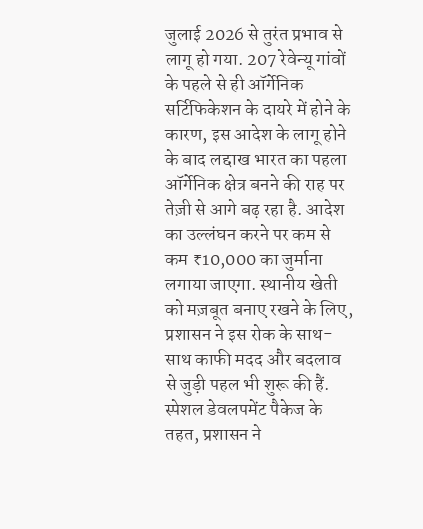जुलाई 2026 से तुरंत प्रभाव से लागू हो गया. 207 रेवेन्यू गांवों के पहले से ही ऑर्गेनिक सर्टिफिकेशन के दायरे में होने के कारण, इस आदेश के लागू होने के बाद लद्दाख भारत का पहला ऑर्गेनिक क्षेत्र बनने की राह पर तेज़ी से आगे बढ़ रहा है. आदेश का उल्लंघन करने पर कम से कम ₹10,000 का जुर्माना लगाया जाएगा. स्थानीय खेती को मज़बूत बनाए रखने के लिए, प्रशासन ने इस रोक के साथ-साथ काफी मदद और बदलाव से जुड़ी पहल भी शुरू की हैं.
स्पेशल डेवलपमेंट पैकेज के तहत, प्रशासन ने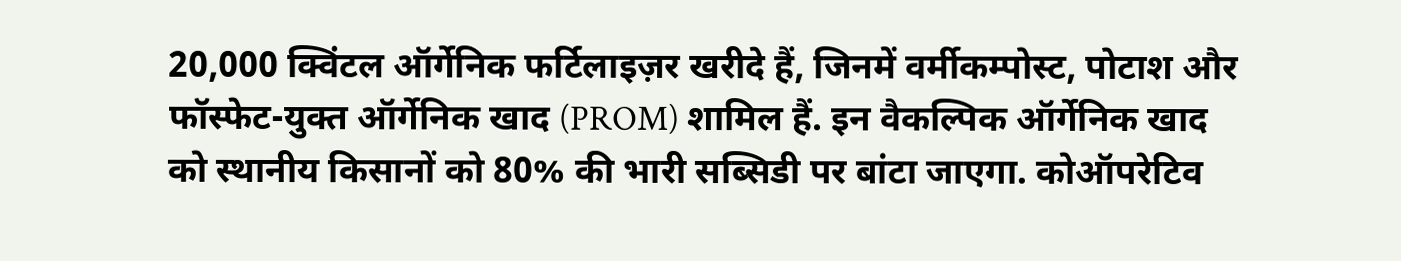20,000 क्विंटल ऑर्गेनिक फर्टिलाइज़र खरीदे हैं, जिनमें वर्मीकम्पोस्ट, पोटाश और फॉस्फेट-युक्त ऑर्गेनिक खाद (PROM) शामिल हैं. इन वैकल्पिक ऑर्गेनिक खाद को स्थानीय किसानों को 80% की भारी सब्सिडी पर बांटा जाएगा. कोऑपरेटिव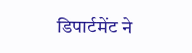डिपार्टमेंट ने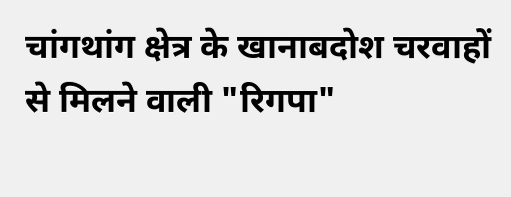चांगथांग क्षेत्र के खानाबदोश चरवाहों से मिलने वाली "रिगपा"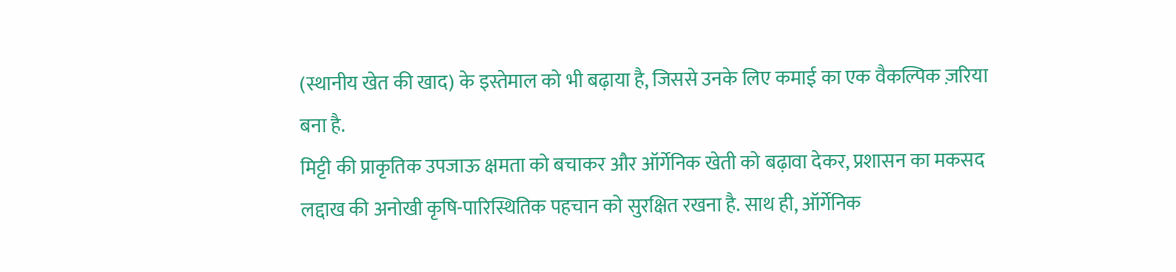(स्थानीय खेत की खाद) के इस्तेमाल को भी बढ़ाया है, जिससे उनके लिए कमाई का एक वैकल्पिक ज़रिया बना है.
मिट्टी की प्राकृतिक उपजाऊ क्षमता को बचाकर और ऑर्गेनिक खेती को बढ़ावा देकर, प्रशासन का मकसद लद्दाख की अनोखी कृषि-पारिस्थितिक पहचान को सुरक्षित रखना है. साथ ही, ऑर्गेनिक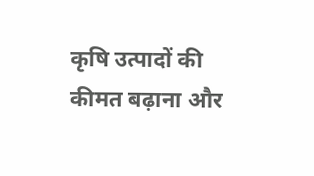कृषि उत्पादों की कीमत बढ़ाना और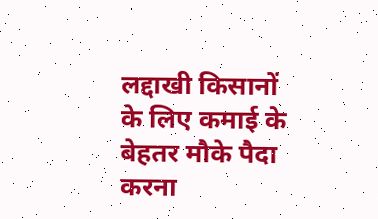लद्दाखी किसानों के लिए कमाई के बेहतर मौके पैदा करना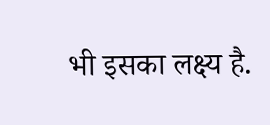भी इसका लक्ष्य है.